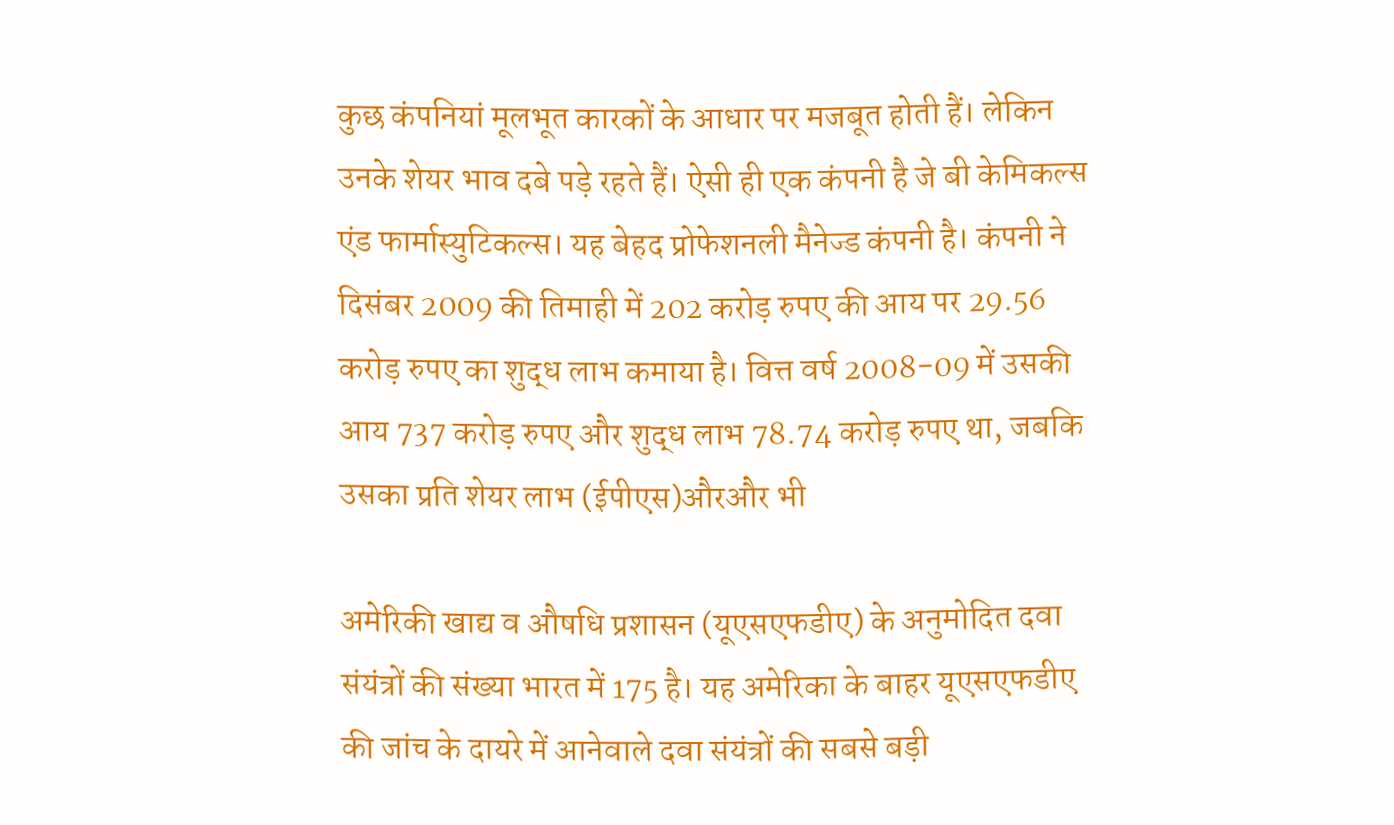कुछ कंपनियां मूलभूत कारकों के आधार पर मजबूत होती हैं। लेकिन उनके शेयर भाव दबे पड़े रहते हैं। ऐसी ही एक कंपनी है जे बी केमिकल्स एंड फार्मास्युटिकल्स। यह बेहद प्रोफेशनली मैनेज्ड कंपनी है। कंपनी ने दिसंबर 2009 की तिमाही में 202 करोड़ रुपए की आय पर 29.56 करोड़ रुपए का शुद्ध लाभ कमाया है। वित्त वर्ष 2008-09 में उसकी आय 737 करोड़ रुपए और शुद्ध लाभ 78.74 करोड़ रुपए था, जबकि उसका प्रति शेयर लाभ (ईपीएस)औरऔर भी

अमेरिकी खाद्य व औषधि प्रशासन (यूएसएफडीए) के अनुमोदित दवा संयंत्रों की संख्या भारत में 175 है। यह अमेरिका के बाहर यूएसएफडीए की जांच के दायरे में आनेवाले दवा संयंत्रों की सबसे बड़ी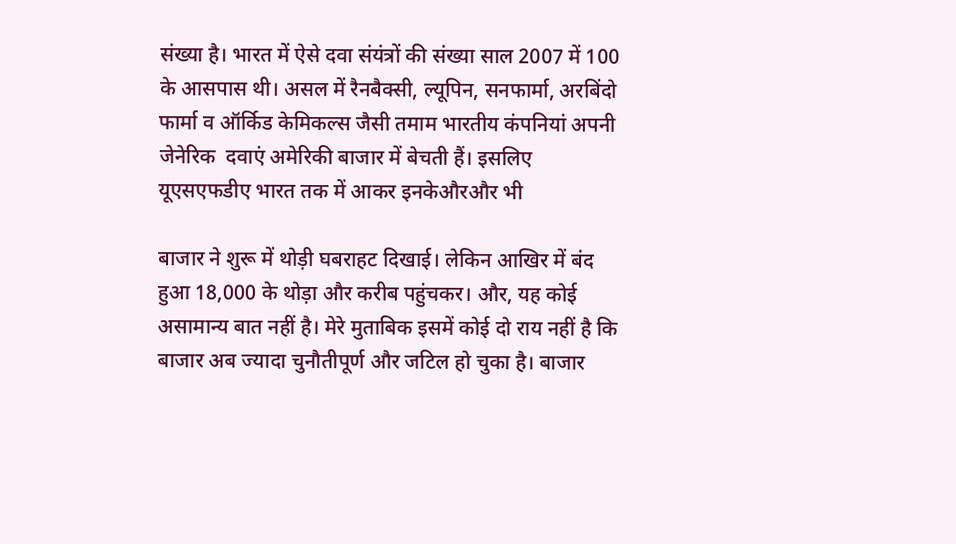संख्या है। भारत में ऐसे दवा संयंत्रों की संख्या साल 2007 में 100 के आसपास थी। असल में रैनबैक्सी, ल्यूपिन, सनफार्मा, अरबिंदो फार्मा व ऑर्किड केमिकल्स जैसी तमाम भारतीय कंपनियां अपनी जेनेरिक  दवाएं अमेरिकी बाजार में बेचती हैं। इसलिए यूएसएफडीए भारत तक में आकर इनकेऔरऔर भी

बाजार ने शुरू में थोड़ी घबराहट दिखाई। लेकिन आखिर में बंद हुआ 18,000 के थोड़ा और करीब पहुंचकर। और, यह कोई असामान्य बात नहीं है। मेरे मुताबिक इसमें कोई दो राय नहीं है कि बाजार अब ज्यादा चुनौतीपूर्ण और जटिल हो चुका है। बाजार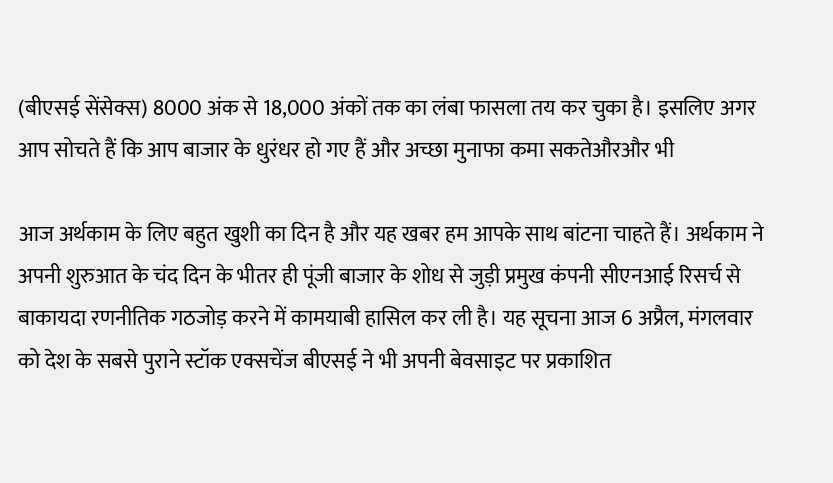(बीएसई सेंसेक्स) 8000 अंक से 18,000 अंकों तक का लंबा फासला तय कर चुका है। इसलिए अगर आप सोचते हैं कि आप बाजार के धुरंधर हो गए हैं और अच्छा मुनाफा कमा सकतेऔरऔर भी

आज अर्थकाम के लिए बहुत खुशी का दिन है और यह खबर हम आपके साथ बांटना चाहते हैं। अर्थकाम ने अपनी शुरुआत के चंद दिन के भीतर ही पूंजी बाजार के शोध से जुड़ी प्रमुख कंपनी सीएनआई रिसर्च से बाकायदा रणनीतिक गठजोड़ करने में कामयाबी हासिल कर ली है। यह सूचना आज 6 अप्रैल, मंगलवार को देश के सबसे पुराने स्टॉक एक्सचेंज बीएसई ने भी अपनी बेवसाइट पर प्रकाशित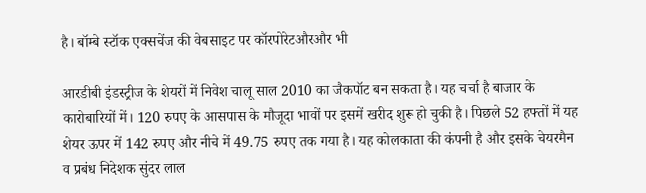है। बॉम्बे स्टॉक एक्सचेंज की वेबसाइट पर कॉरपोरेटऔरऔर भी

आरडीबी इंडस्ट्रीज के शेयरों में निवेश चालू साल 2010 का जैकपॉट बन सकता है। यह चर्चा है बाजार के कारोबारियों में। 120 रुपए के आसपास के मौजूदा भावों पर इसमें खरीद शुरू हो चुकी है। पिछले 52 हफ्तों में यह शेयर ऊपर में 142 रुपए और नीचे में 49.75 रुपए तक गया है। यह कोलकाता की कंपनी है और इसके चेयरमैन व प्रबंध निदेशक सुंदर लाल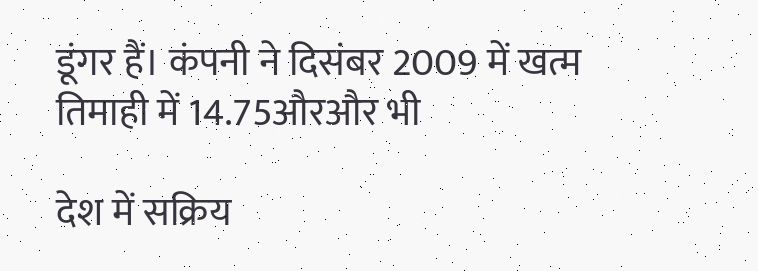डूंगर हैं। कंपनी ने दिसंबर 2009 में खत्म तिमाही में 14.75औरऔर भी

देश में सक्रिय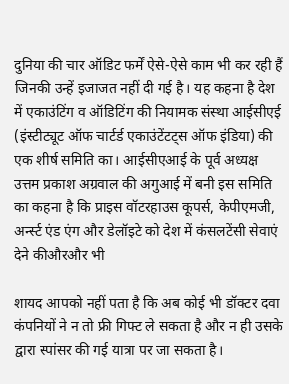दुनिया की चार ऑडिट फर्में ऐसे-ऐसे काम भी कर रही हैं जिनकी उन्हें इजाजत नहीं दी गई है। यह कहना है देश में एकाउंटिंग व ऑडिटिंग की नियामक संस्था आईसीएई (इंस्टीट्यूट ऑफ चार्टर्ड एकाउंटेंटट्स ऑफ इंडिया) की एक शीर्ष समिति का। आईसीएआई के पूर्व अध्यक्ष उत्तम प्रकाश अग्रवाल की अगुआई में बनी इस समिति का कहना है कि प्राइस वॉटरहाउस कूपर्स, केपीएमजी, अर्न्स्ट एंड एंग और डेलॉइटे को देश में कंसलटेंसी सेवाएं देने कीऔरऔर भी

शायद आपको नहीं पता है कि अब कोई भी डॉक्टर दवा कंपनियों ने न तो फ्री गिफ्ट ले सकता है और न ही उसके द्वारा स्पांसर की गई यात्रा पर जा सकता है।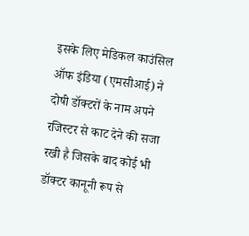इसके लिए मेडिकल काउंसिल ऑफ इंडिया (एमसीआई) ने दोषी डॉक्टरों के नाम अपने रजिस्टर से काट देने की सजा रखी है जिसके बाद कोई भी डॉक्टर कानूनी रूप से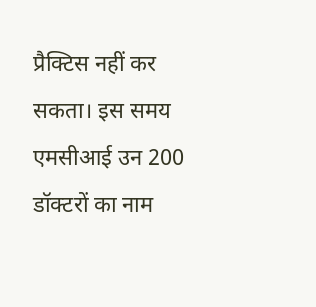प्रैक्टिस नहीं कर सकता। इस समय एमसीआई उन 200 डॉक्टरों का नाम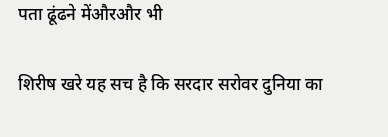पता ढूंढने मेंऔरऔर भी

शिरीष खरे यह सच है कि सरदार सरोवर दुनिया का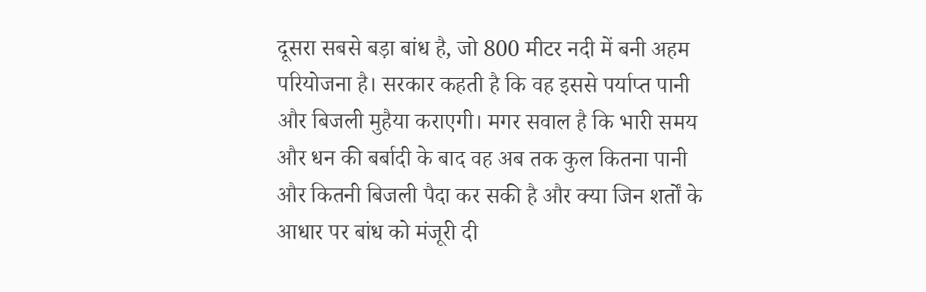दूसरा सबसे बड़ा बांध है, जो 800 मीटर नदी में बनी अहम परियोजना है। सरकार कहती है कि वह इससे पर्याप्त पानी और बिजली मुहैया कराएगी। मगर सवाल है कि भारी समय और धन की बर्बादी के बाद वह अब तक कुल कितना पानी और कितनी बिजली पैदा कर सकी है और क्या जिन शर्तों के आधार पर बांध को मंजूरी दी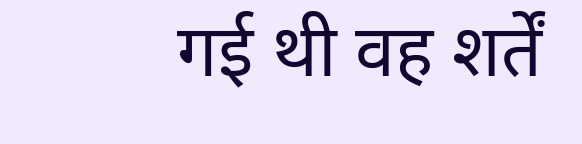गई थी वह शर्तें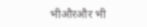भीऔरऔर भी